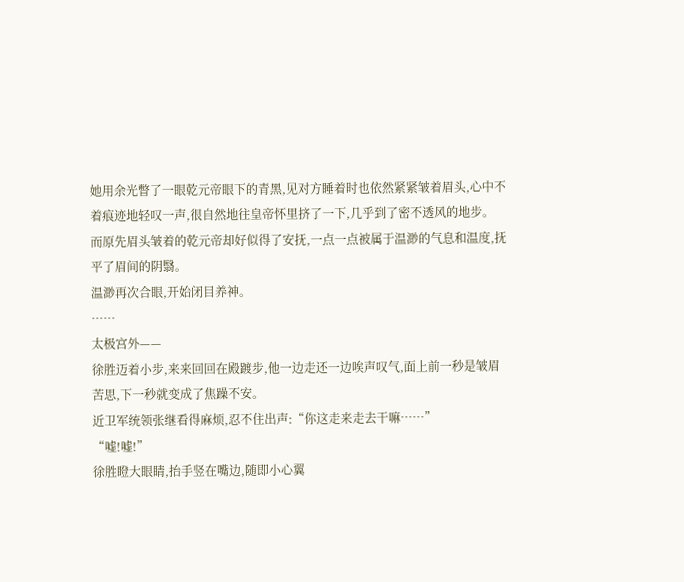她用余光瞥了一眼乾元帝眼下的青黑,见对方睡着时也依然紧紧皱着眉头,心中不着痕迹地轻叹一声,很自然地往皇帝怀里挤了一下,几乎到了密不透风的地步。
而原先眉头皱着的乾元帝却好似得了安抚,一点一点被属于温渺的气息和温度,抚平了眉间的阴翳。
温渺再次合眼,开始闭目养神。
……
太极宫外——
徐胜迈着小步,来来回回在殿踱步,他一边走还一边唉声叹气,面上前一秒是皱眉苦思,下一秒就变成了焦躁不安。
近卫军统领张继看得麻烦,忍不住出声:“你这走来走去干嘛……”
“嘘!嘘!”
徐胜瞪大眼睛,抬手竖在嘴边,随即小心翼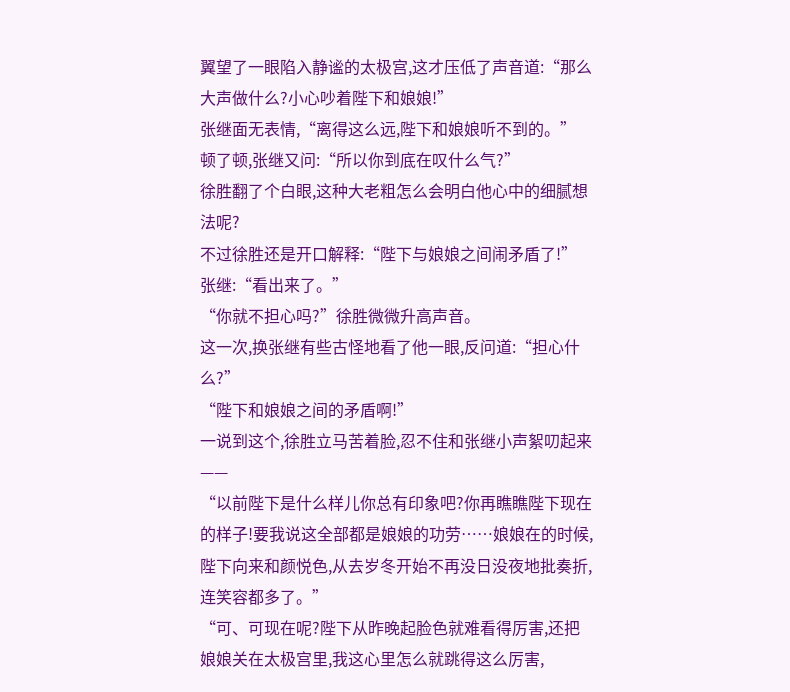翼望了一眼陷入静谧的太极宫,这才压低了声音道:“那么大声做什么?小心吵着陛下和娘娘!”
张继面无表情,“离得这么远,陛下和娘娘听不到的。”
顿了顿,张继又问:“所以你到底在叹什么气?”
徐胜翻了个白眼,这种大老粗怎么会明白他心中的细腻想法呢?
不过徐胜还是开口解释:“陛下与娘娘之间闹矛盾了!”
张继:“看出来了。”
“你就不担心吗?”徐胜微微升高声音。
这一次,换张继有些古怪地看了他一眼,反问道:“担心什么?”
“陛下和娘娘之间的矛盾啊!”
一说到这个,徐胜立马苦着脸,忍不住和张继小声絮叨起来——
“以前陛下是什么样儿你总有印象吧?你再瞧瞧陛下现在的样子!要我说这全部都是娘娘的功劳……娘娘在的时候,陛下向来和颜悦色,从去岁冬开始不再没日没夜地批奏折,连笑容都多了。”
“可、可现在呢?陛下从昨晚起脸色就难看得厉害,还把娘娘关在太极宫里,我这心里怎么就跳得这么厉害,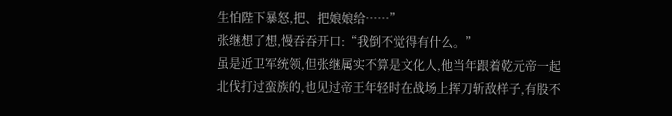生怕陛下暴怒,把、把娘娘给……”
张继想了想,慢吞吞开口:“我倒不觉得有什么。”
虽是近卫军统领,但张继属实不算是文化人,他当年跟着乾元帝一起北伐打过蛮族的,也见过帝王年轻时在战场上挥刀斩敌样子,有股不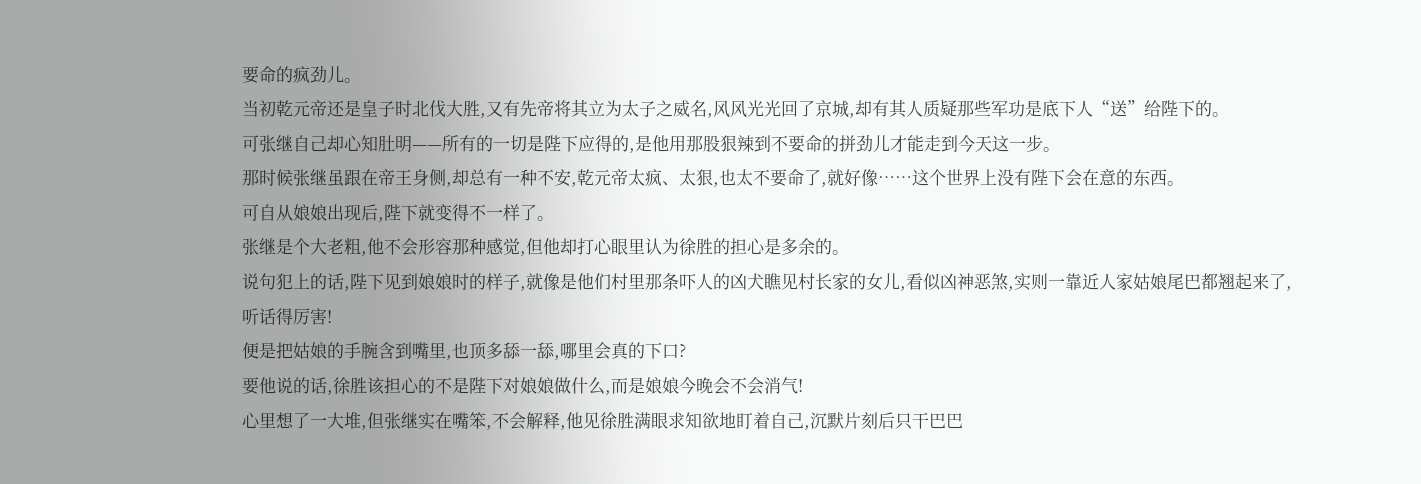要命的疯劲儿。
当初乾元帝还是皇子时北伐大胜,又有先帝将其立为太子之威名,风风光光回了京城,却有其人质疑那些军功是底下人“送”给陛下的。
可张继自己却心知肚明——所有的一切是陛下应得的,是他用那股狠辣到不要命的拼劲儿才能走到今天这一步。
那时候张继虽跟在帝王身侧,却总有一种不安,乾元帝太疯、太狠,也太不要命了,就好像……这个世界上没有陛下会在意的东西。
可自从娘娘出现后,陛下就变得不一样了。
张继是个大老粗,他不会形容那种感觉,但他却打心眼里认为徐胜的担心是多余的。
说句犯上的话,陛下见到娘娘时的样子,就像是他们村里那条吓人的凶犬瞧见村长家的女儿,看似凶神恶煞,实则一靠近人家姑娘尾巴都翘起来了,听话得厉害!
便是把姑娘的手腕含到嘴里,也顶多舔一舔,哪里会真的下口?
要他说的话,徐胜该担心的不是陛下对娘娘做什么,而是娘娘今晚会不会消气!
心里想了一大堆,但张继实在嘴笨,不会解释,他见徐胜满眼求知欲地盯着自己,沉默片刻后只干巴巴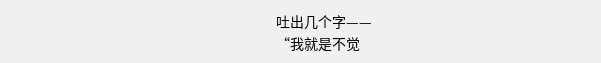吐出几个字——
“我就是不觉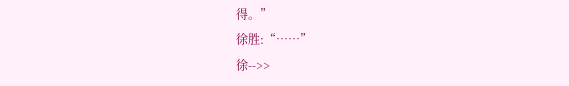得。”
徐胜:“……”
徐-->>